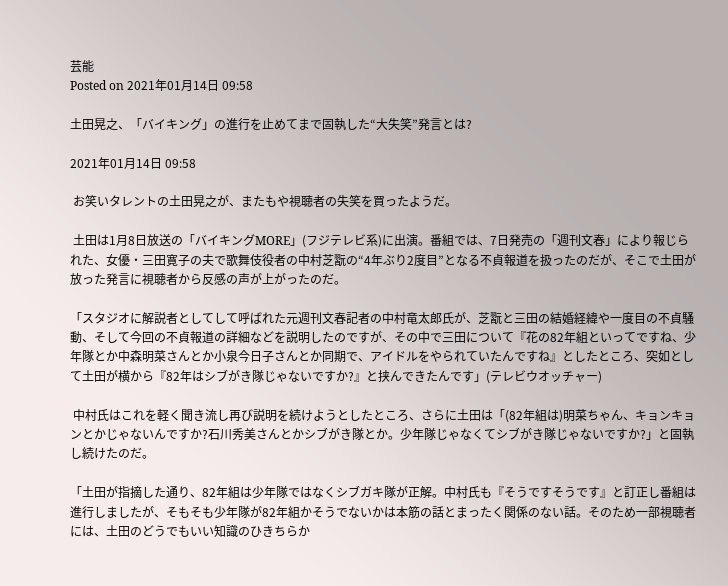芸能
Posted on 2021年01月14日 09:58

土田晃之、「バイキング」の進行を止めてまで固執した“大失笑”発言とは?

2021年01月14日 09:58

 お笑いタレントの土田晃之が、またもや視聴者の失笑を買ったようだ。

 土田は1月8日放送の「バイキングMORE」(フジテレビ系)に出演。番組では、7日発売の「週刊文春」により報じられた、女優・三田寛子の夫で歌舞伎役者の中村芝翫の“4年ぶり2度目”となる不貞報道を扱ったのだが、そこで土田が放った発言に視聴者から反感の声が上がったのだ。

「スタジオに解説者としてして呼ばれた元週刊文春記者の中村竜太郎氏が、芝翫と三田の結婚経緯や一度目の不貞騒動、そして今回の不貞報道の詳細などを説明したのですが、その中で三田について『花の82年組といってですね、少年隊とか中森明菜さんとか小泉今日子さんとか同期で、アイドルをやられていたんですね』としたところ、突如として土田が横から『82年はシブがき隊じゃないですか?』と挟んできたんです」(テレビウオッチャー)

 中村氏はこれを軽く聞き流し再び説明を続けようとしたところ、さらに土田は「(82年組は)明菜ちゃん、キョンキョンとかじゃないんですか?石川秀美さんとかシブがき隊とか。少年隊じゃなくてシブがき隊じゃないですか?」と固執し続けたのだ。

「土田が指摘した通り、82年組は少年隊ではなくシブガキ隊が正解。中村氏も『そうですそうです』と訂正し番組は進行しましたが、そもそも少年隊が82年組かそうでないかは本筋の話とまったく関係のない話。そのため一部視聴者には、土田のどうでもいい知識のひきちらか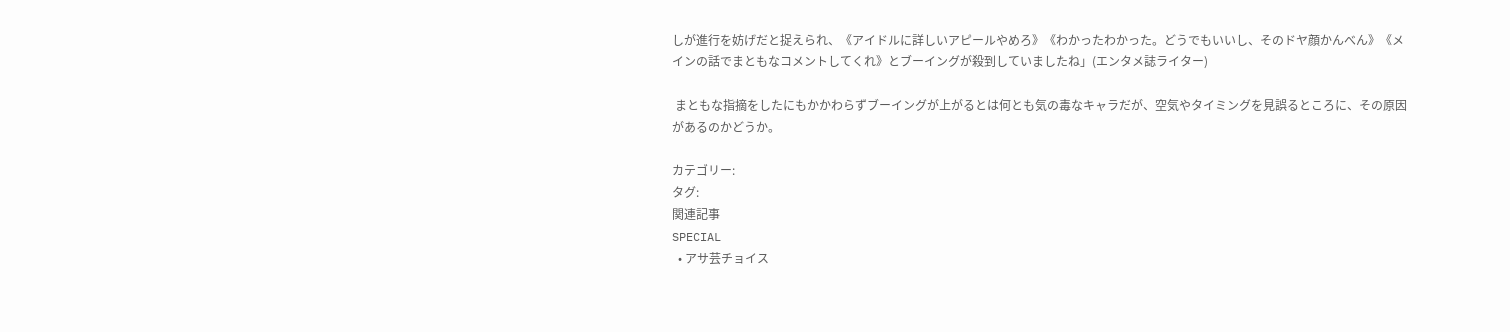しが進行を妨げだと捉えられ、《アイドルに詳しいアピールやめろ》《わかったわかった。どうでもいいし、そのドヤ顔かんべん》《メインの話でまともなコメントしてくれ》とブーイングが殺到していましたね」(エンタメ誌ライター)

 まともな指摘をしたにもかかわらずブーイングが上がるとは何とも気の毒なキャラだが、空気やタイミングを見誤るところに、その原因があるのかどうか。

カテゴリー:
タグ:
関連記事
SPECIAL
  • アサ芸チョイス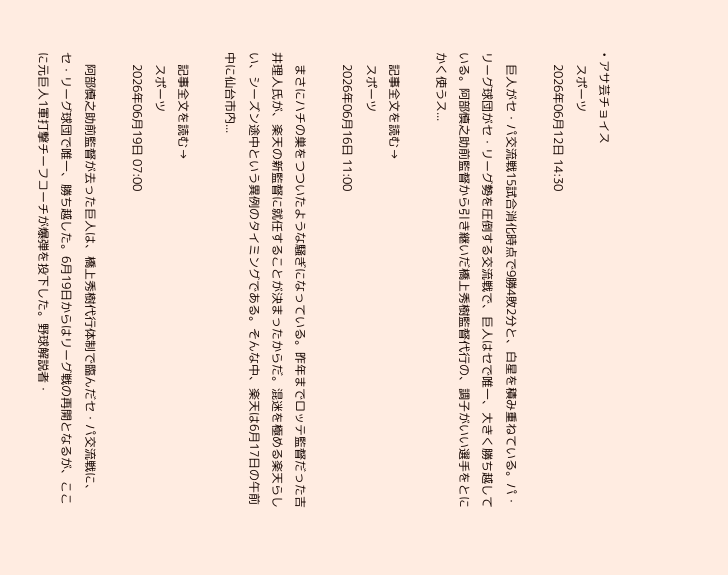• アサ芸チョイス
    スポーツ
    2026年06月12日 14:30

    巨人がセ・パ交流戦15試合消化時点で9勝4敗2分と、白星を積み重ねている。パ・リーグ球団がセ・リーグ勢を圧倒する交流戦で、巨人はセで唯一、大きく勝ち越している。阿部慎之助前監督から引き継いだ橋上秀樹監督代行の、調子がいい選手をとにかく使うス...

    記事全文を読む→
    スポーツ
    2026年06月16日 11:00

    まさにハチの巣をつついたような騒ぎになっている。昨年までロッテ監督だった吉井理人氏が、楽天の新監督に就任することが決まったからだ。混迷を極める楽天らしい、シーズン途中という異例のタイミングである。そんな中、楽天は6月17日の午前中に仙台市内...

    記事全文を読む→
    スポーツ
    2026年06月19日 07:00

    阿部慎之助前監督が去った巨人は、橋上秀樹代行体制で臨んだセ・パ交流戦に、セ・リーグ球団で唯一、勝ち越した。6月19日からはリーグ戦の再開となるが、ここに元巨人1軍打撃チーフコーチが爆弾を投下した。野球解説者・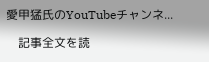愛甲猛氏のYouTubeチャンネ...

    記事全文を読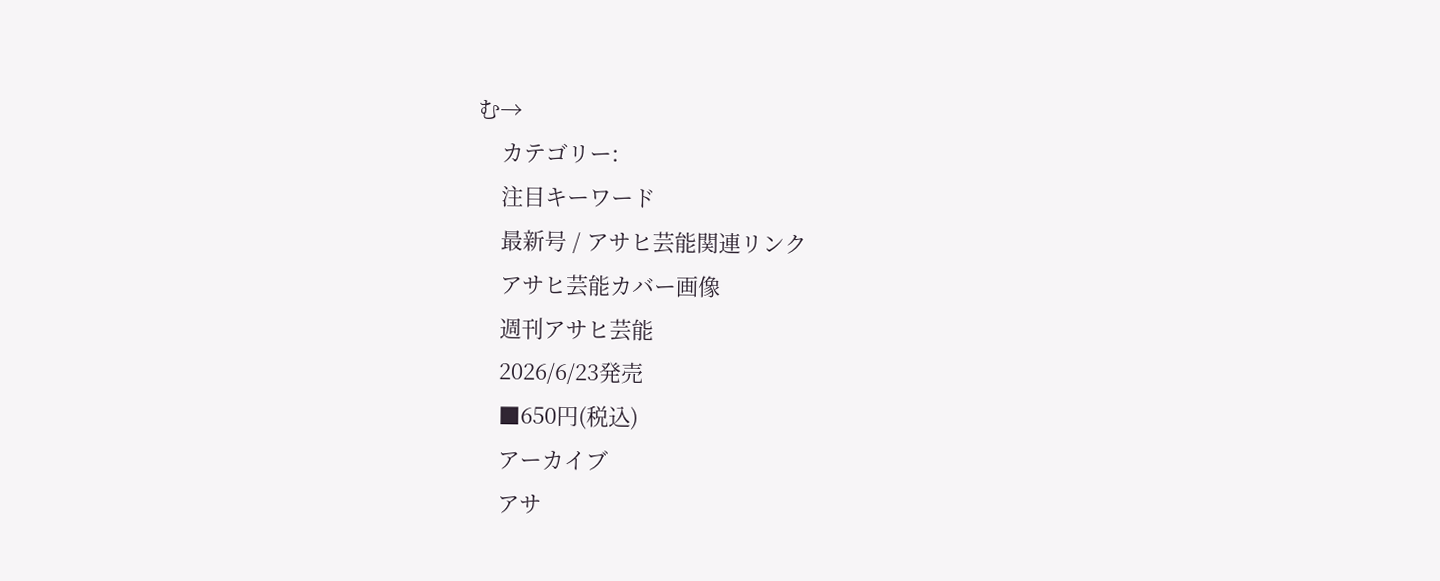む→
    カテゴリー:
    注目キーワード
    最新号 / アサヒ芸能関連リンク
    アサヒ芸能カバー画像
    週刊アサヒ芸能
    2026/6/23発売
    ■650円(税込)
    アーカイブ
    アサ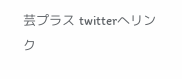芸プラス twitterへリンク